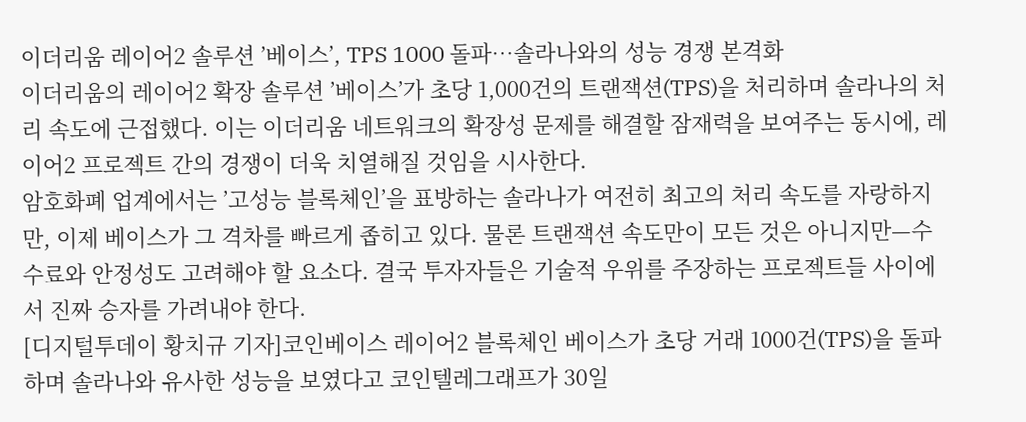이더리움 레이어2 솔루션 ’베이스’, TPS 1000 돌파…솔라나와의 성능 경쟁 본격화
이더리움의 레이어2 확장 솔루션 ’베이스’가 초당 1,000건의 트랜잭션(TPS)을 처리하며 솔라나의 처리 속도에 근접했다. 이는 이더리움 네트워크의 확장성 문제를 해결할 잠재력을 보여주는 동시에, 레이어2 프로젝트 간의 경쟁이 더욱 치열해질 것임을 시사한다.
암호화폐 업계에서는 ’고성능 블록체인’을 표방하는 솔라나가 여전히 최고의 처리 속도를 자랑하지만, 이제 베이스가 그 격차를 빠르게 좁히고 있다. 물론 트랜잭션 속도만이 모든 것은 아니지만—수수료와 안정성도 고려해야 할 요소다. 결국 투자자들은 기술적 우위를 주장하는 프로젝트들 사이에서 진짜 승자를 가려내야 한다.
[디지털투데이 황치규 기자]코인베이스 레이어2 블록체인 베이스가 초당 거래 1000건(TPS)을 돌파하며 솔라나와 유사한 성능을 보였다고 코인텔레그래프가 30일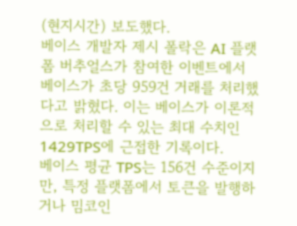(현지시간) 보도했다.
베이스 개발자 제시 폴락은 AI 플랫폼 버추얼스가 참여한 이벤트에서 베이스가 초당 959건 거래를 처리했다고 밝혔다. 이는 베이스가 이론적으로 처리할 수 있는 최대 수치인 1429TPS에 근접한 기록이다.
베이스 평균 TPS는 156건 수준이지만, 특정 플랫폼에서 토큰을 발행하거나 밈코인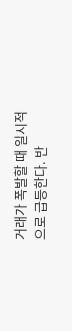거래가 폭발할 때 일시적으로 급등한다. 반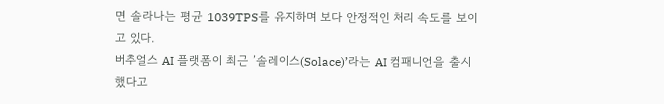면 솔라나는 평균 1039TPS를 유지하며 보다 안정적인 처리 속도를 보이고 있다.
버추얼스 AI 플랫폼이 최근 ’솔레이스(Solace)’라는 AI 컴패니언을 출시했다고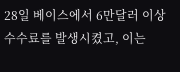28일 베이스에서 6만달러 이상 수수료를 발생시켰고, 이는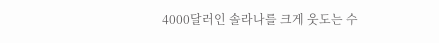4000달러인 솔라나를 크게 웃도는 수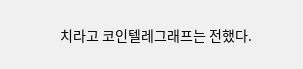치라고 코인텔레그래프는 전했다.